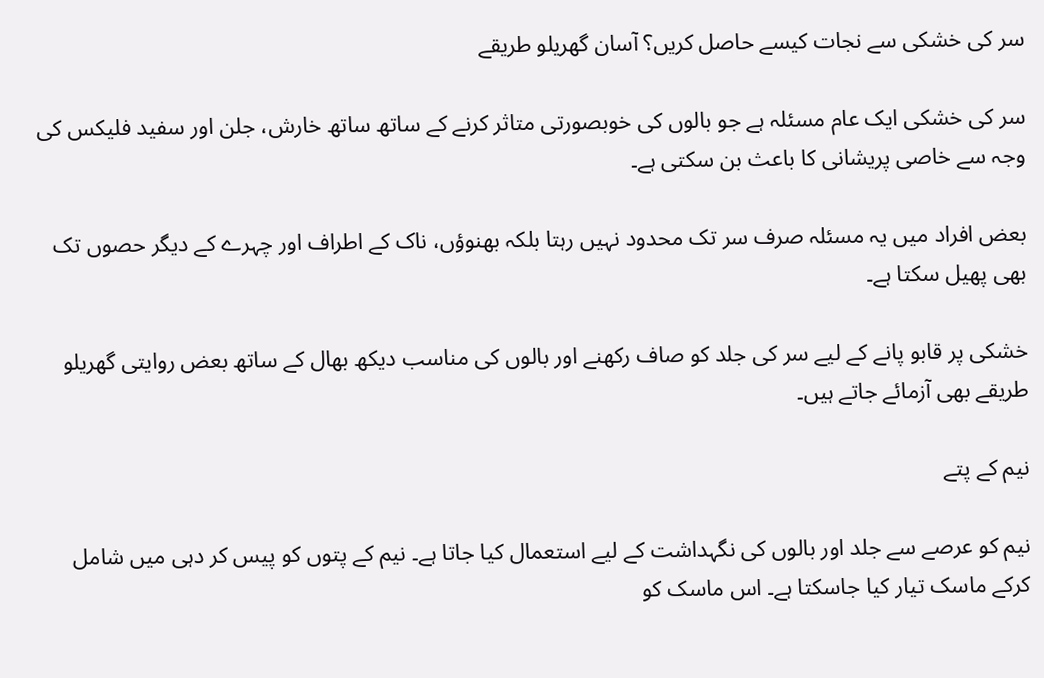سر کی خشکی سے نجات کیسے حاصل کریں؟ آسان گھریلو طریقے

سر کی خشکی ایک عام مسئلہ ہے جو بالوں کی خوبصورتی متاثر کرنے کے ساتھ ساتھ خارش، جلن اور سفید فلیکس کی وجہ سے خاصی پریشانی کا باعث بن سکتی ہے۔

بعض افراد میں یہ مسئلہ صرف سر تک محدود نہیں رہتا بلکہ بھنوؤں، ناک کے اطراف اور چہرے کے دیگر حصوں تک بھی پھیل سکتا ہے۔

خشکی پر قابو پانے کے لیے سر کی جلد کو صاف رکھنے اور بالوں کی مناسب دیکھ بھال کے ساتھ بعض روایتی گھریلو طریقے بھی آزمائے جاتے ہیں۔

نیم کے پتے

نیم کو عرصے سے جلد اور بالوں کی نگہداشت کے لیے استعمال کیا جاتا ہے۔ نیم کے پتوں کو پیس کر دہی میں شامل کرکے ماسک تیار کیا جاسکتا ہے۔ اس ماسک کو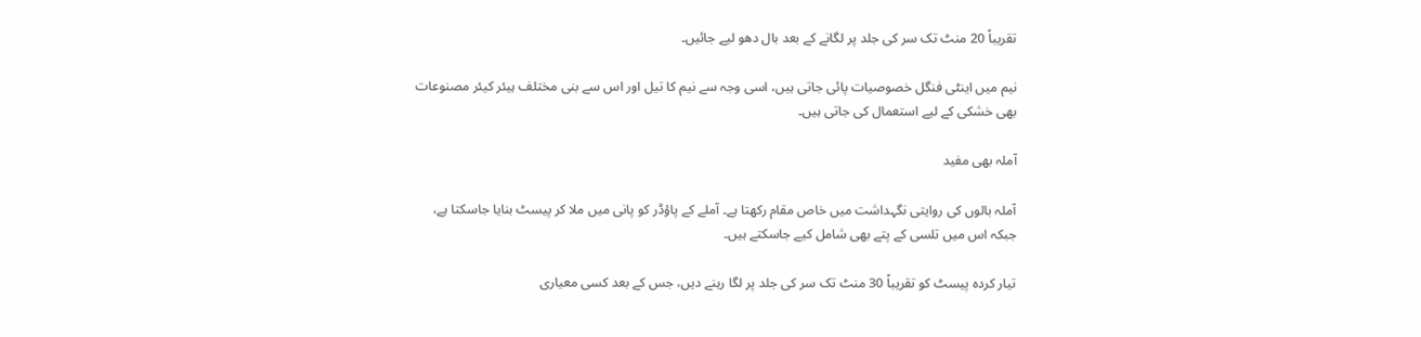تقریباً 20 منٹ تک سر کی جلد پر لگانے کے بعد بال دھو لیے جائیں۔

نیم میں اینٹی فنگل خصوصیات پائی جاتی ہیں، اسی وجہ سے نیم کا تیل اور اس سے بنی مختلف ہیئر کیئر مصنوعات بھی خشکی کے لیے استعمال کی جاتی ہیں۔

آملہ بھی مفید

آملہ بالوں کی روایتی نگہداشت میں خاص مقام رکھتا ہے۔ آملے کے پاؤڈر کو پانی میں ملا کر پیسٹ بنایا جاسکتا ہے، جبکہ اس میں تلسی کے پتے بھی شامل کیے جاسکتے ہیں۔

تیار کردہ پیسٹ کو تقریباً 30 منٹ تک سر کی جلد پر لگا رہنے دیں، جس کے بعد کسی معیاری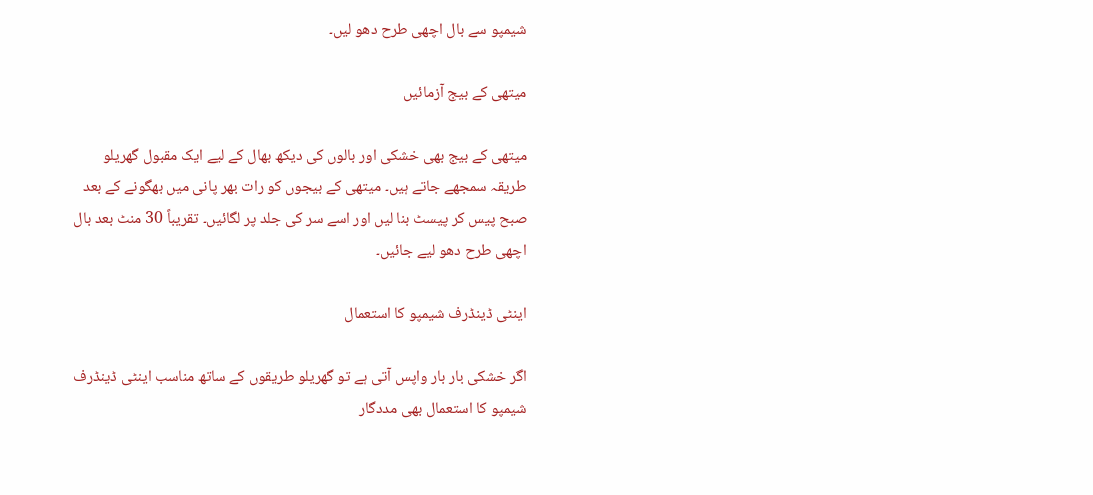شیمپو سے بال اچھی طرح دھو لیں۔

میتھی کے بیج آزمائیں

میتھی کے بیج بھی خشکی اور بالوں کی دیکھ بھال کے لیے ایک مقبول گھریلو طریقہ سمجھے جاتے ہیں۔ میتھی کے بیجوں کو رات بھر پانی میں بھگونے کے بعد صبح پیس کر پیسٹ بنا لیں اور اسے سر کی جلد پر لگائیں۔ تقریباً 30 منٹ بعد بال اچھی طرح دھو لیے جائیں۔

اینٹی ڈینڈرف شیمپو کا استعمال

اگر خشکی بار بار واپس آتی ہے تو گھریلو طریقوں کے ساتھ مناسب اینٹی ڈینڈرف شیمپو کا استعمال بھی مددگار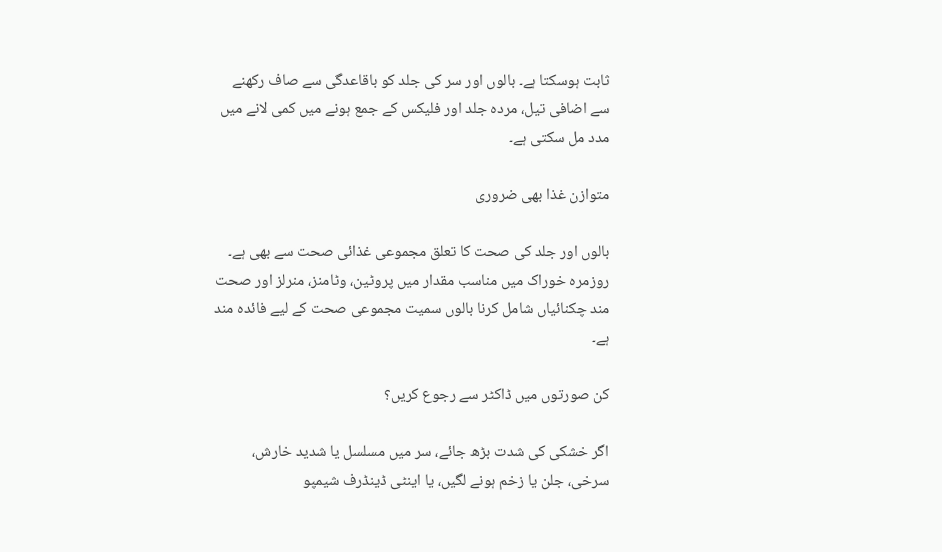ثابت ہوسکتا ہے۔ بالوں اور سر کی جلد کو باقاعدگی سے صاف رکھنے سے اضافی تیل، مردہ جلد اور فلیکس کے جمع ہونے میں کمی لانے میں مدد مل سکتی ہے۔

متوازن غذا بھی ضروری

بالوں اور جلد کی صحت کا تعلق مجموعی غذائی صحت سے بھی ہے۔ روزمرہ خوراک میں مناسب مقدار میں پروٹین، وٹامنز، منرلز اور صحت مند چکنائیاں شامل کرنا بالوں سمیت مجموعی صحت کے لیے فائدہ مند ہے۔

کن صورتوں میں ڈاکٹر سے رجوع کریں؟

اگر خشکی کی شدت بڑھ جائے، سر میں مسلسل یا شدید خارش، سرخی، جلن یا زخم ہونے لگیں، یا اینٹی ڈینڈرف شیمپو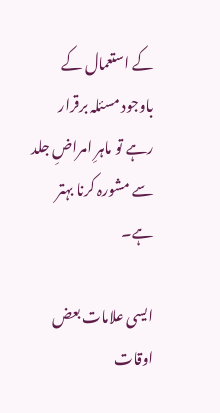کے استعمال کے باوجود مسئلہ برقرار رہے تو ماہرِ امراضِ جلد سے مشورہ کرنا بہتر ہے۔

ایسی علامات بعض اوقات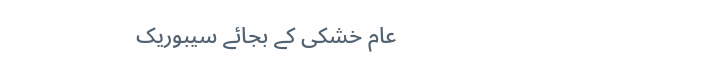عام خشکی کے بجائے سیبوریک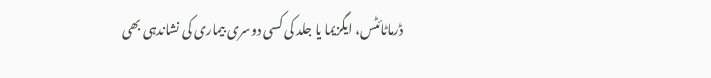ڈرماٹائٹس، ایگزیما یا جلد کی کسی دوسری بیماری کی نشاندہی بھی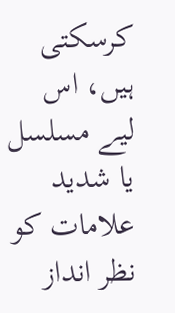کرسکتی ہیں، اس لیے مسلسل یا شدید علامات کو نظر انداز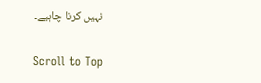نہیں کرنا چاہیے۔

Scroll to Top